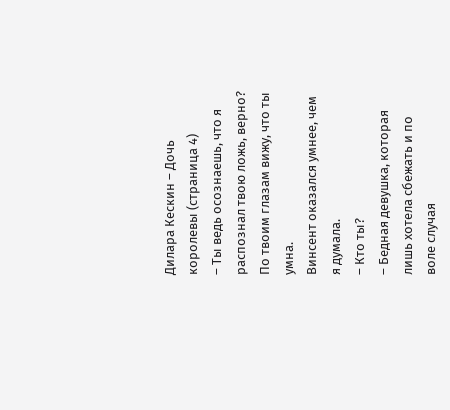Дилара Кескин – Дочь королевы (страница 4)
– Ты ведь осознаешь, что я распознал твою ложь, верно? По твоим глазам вижу, что ты умна.
Винсент оказался умнее, чем я думала.
– Кто ты?
– Бедная девушка, которая лишь хотела сбежать и по воле случая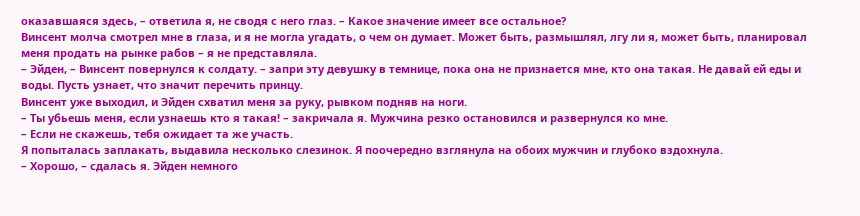оказавшаяся здесь, – ответила я, не сводя с него глаз. – Какое значение имеет все остальное?
Винсент молча смотрел мне в глаза, и я не могла угадать, о чем он думает. Может быть, размышлял, лгу ли я, может быть, планировал меня продать на рынке рабов – я не представляла.
– Эйден, – Винсент повернулся к солдату. – запри эту девушку в темнице, пока она не признается мне, кто она такая. Не давай ей еды и воды. Пусть узнает, что значит перечить принцу.
Винсент уже выходил, и Эйден схватил меня за руку, рывком подняв на ноги.
– Ты убьешь меня, если узнаешь кто я такая! – закричала я. Мужчина резко остановился и развернулся ко мне.
– Если не скажешь, тебя ожидает та же участь.
Я попыталась заплакать, выдавила несколько слезинок. Я поочередно взглянула на обоих мужчин и глубоко вздохнула.
– Хорошо, – сдалась я. Эйден немного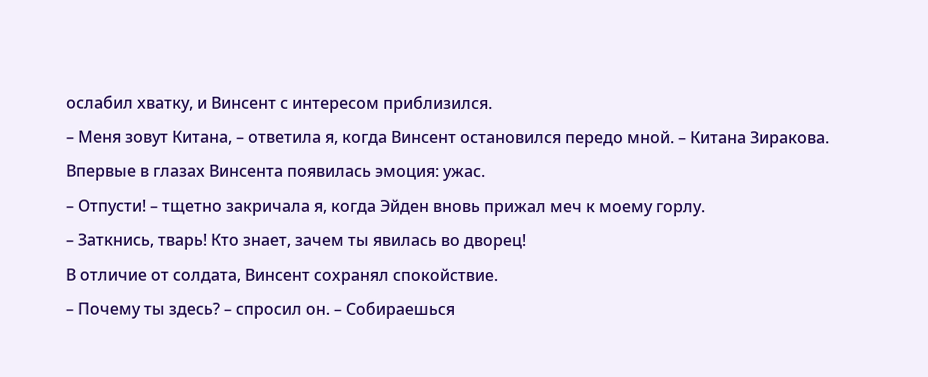ослабил хватку, и Винсент с интересом приблизился.
– Меня зовут Китана, – ответила я, когда Винсент остановился передо мной. – Китана Зиракова.
Впервые в глазах Винсента появилась эмоция: ужас.
– Отпусти! – тщетно закричала я, когда Эйден вновь прижал меч к моему горлу.
– Заткнись, тварь! Кто знает, зачем ты явилась во дворец!
В отличие от солдата, Винсент сохранял спокойствие.
– Почему ты здесь? – спросил он. – Собираешься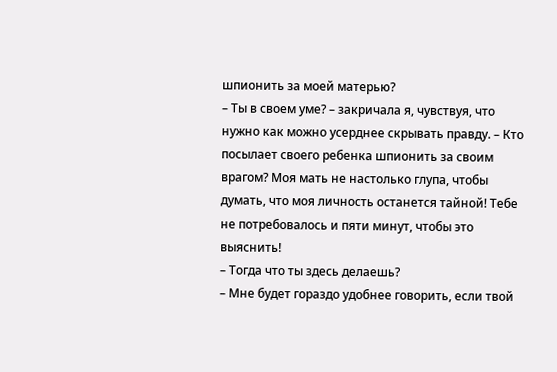шпионить за моей матерью?
– Ты в своем уме? – закричала я, чувствуя, что нужно как можно усерднее скрывать правду. – Кто посылает своего ребенка шпионить за своим врагом? Моя мать не настолько глупа, чтобы думать, что моя личность останется тайной! Тебе не потребовалось и пяти минут, чтобы это выяснить!
– Тогда что ты здесь делаешь?
– Мне будет гораздо удобнее говорить, если твой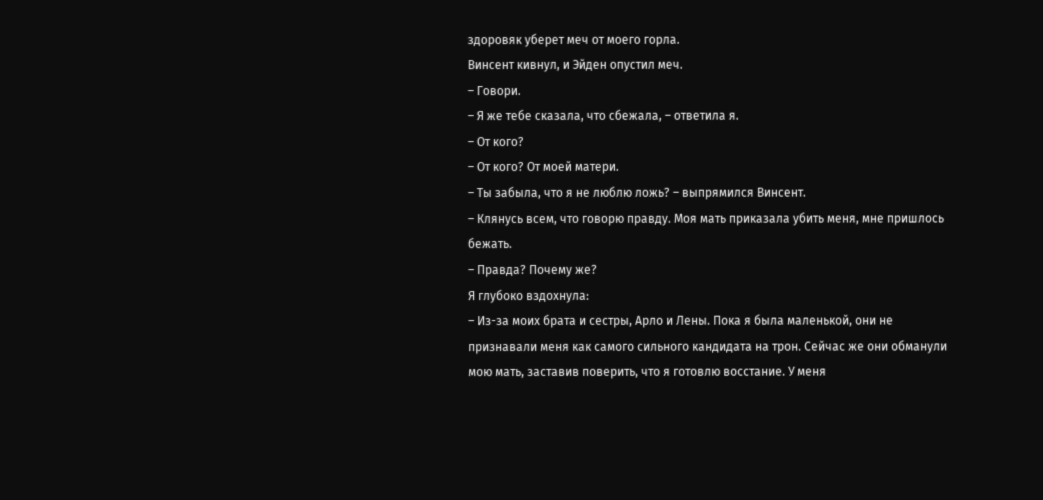здоровяк уберет меч от моего горла.
Винсент кивнул, и Эйден опустил меч.
– Говори.
– Я же тебе сказала, что сбежала, – ответила я.
– От кого?
– От кого? От моей матери.
– Ты забыла, что я не люблю ложь? – выпрямился Винсент.
– Клянусь всем, что говорю правду. Моя мать приказала убить меня, мне пришлось бежать.
– Правда? Почему же?
Я глубоко вздохнула:
– Из-за моих брата и сестры, Арло и Лены. Пока я была маленькой, они не признавали меня как самого сильного кандидата на трон. Сейчас же они обманули мою мать, заставив поверить, что я готовлю восстание. У меня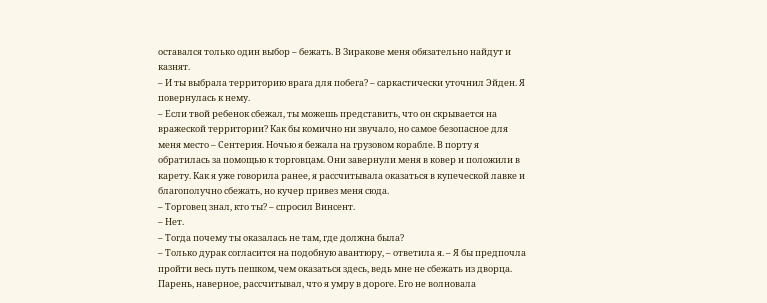оставался только один выбор – бежать. В Зиракове меня обязательно найдут и казнят.
– И ты выбрала территорию врага для побега? – саркастически уточнил Эйден. Я повернулась к нему.
– Если твой ребенок сбежал, ты можешь представить, что он скрывается на вражеской территории? Как бы комично ни звучало, но самое безопасное для меня место – Сентерия. Ночью я бежала на грузовом корабле. В порту я обратилась за помощью к торговцам. Они завернули меня в ковер и положили в карету. Как я уже говорила ранее, я рассчитывала оказаться в купеческой лавке и благополучно сбежать, но кучер привез меня сюда.
– Торговец знал, кто ты? – спросил Винсент.
– Нет.
– Тогда почему ты оказалась не там, где должна была?
– Только дурак согласится на подобную авантюру, – ответила я. – Я бы предпочла пройти весь путь пешком, чем оказаться здесь, ведь мне не сбежать из дворца. Парень, наверное, рассчитывал, что я умру в дороге. Его не волновала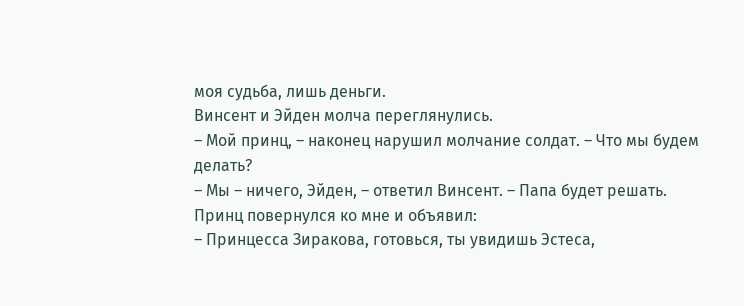моя судьба, лишь деньги.
Винсент и Эйден молча переглянулись.
– Мой принц, – наконец нарушил молчание солдат. – Что мы будем делать?
– Мы – ничего, Эйден, – ответил Винсент. – Папа будет решать.
Принц повернулся ко мне и объявил:
– Принцесса Зиракова, готовься, ты увидишь Эстеса,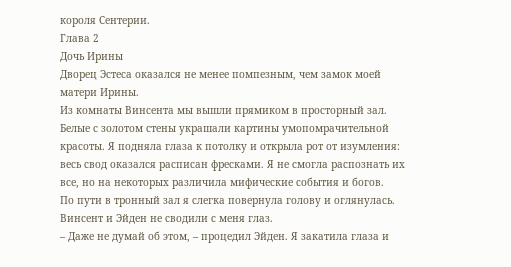короля Сентерии.
Глава 2
Дочь Ирины
Дворец Эстеса оказался не менее помпезным, чем замок моей матери Ирины.
Из комнаты Винсента мы вышли прямиком в просторный зал. Белые с золотом стены украшали картины умопомрачительной красоты. Я подняла глаза к потолку и открыла рот от изумления: весь свод оказался расписан фресками. Я не смогла распознать их все, но на некоторых различила мифические события и богов.
По пути в тронный зал я слегка повернула голову и оглянулась. Винсент и Эйден не сводили с меня глаз.
– Даже не думай об этом, – процедил Эйден. Я закатила глаза и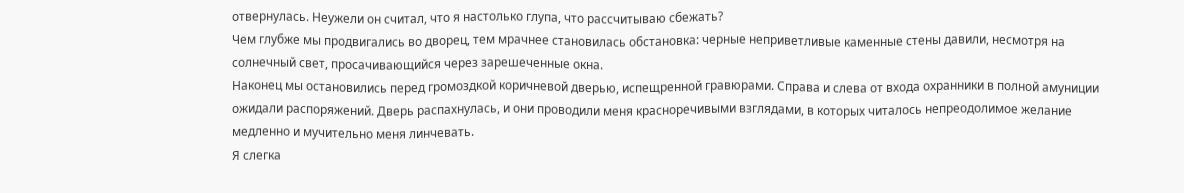отвернулась. Неужели он считал, что я настолько глупа, что рассчитываю сбежать?
Чем глубже мы продвигались во дворец, тем мрачнее становилась обстановка: черные неприветливые каменные стены давили, несмотря на солнечный свет, просачивающийся через зарешеченные окна.
Наконец мы остановились перед громоздкой коричневой дверью, испещренной гравюрами. Справа и слева от входа охранники в полной амуниции ожидали распоряжений. Дверь распахнулась, и они проводили меня красноречивыми взглядами, в которых читалось непреодолимое желание медленно и мучительно меня линчевать.
Я слегка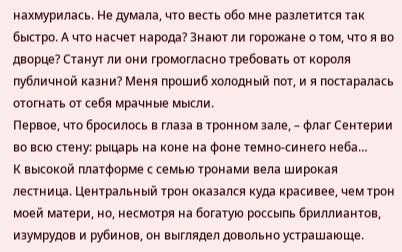нахмурилась. Не думала, что весть обо мне разлетится так быстро. А что насчет народа? Знают ли горожане о том, что я во дворце? Станут ли они громогласно требовать от короля публичной казни? Меня прошиб холодный пот, и я постаралась отогнать от себя мрачные мысли.
Первое, что бросилось в глаза в тронном зале, – флаг Сентерии во всю стену: рыцарь на коне на фоне темно-синего неба…
К высокой платформе с семью тронами вела широкая лестница. Центральный трон оказался куда красивее, чем трон моей матери, но, несмотря на богатую россыпь бриллиантов, изумрудов и рубинов, он выглядел довольно устрашающе.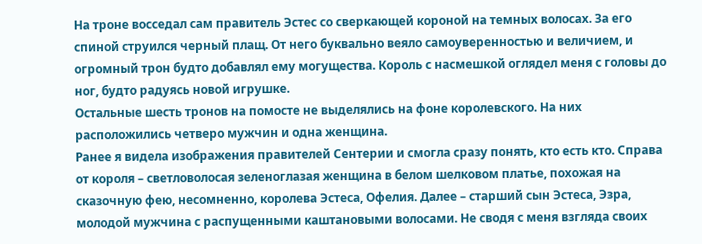На троне восседал сам правитель Эстес со сверкающей короной на темных волосах. За его спиной струился черный плащ. От него буквально веяло самоуверенностью и величием, и огромный трон будто добавлял ему могущества. Король с насмешкой оглядел меня с головы до ног, будто радуясь новой игрушке.
Остальные шесть тронов на помосте не выделялись на фоне королевского. На них расположились четверо мужчин и одна женщина.
Ранее я видела изображения правителей Сентерии и смогла сразу понять, кто есть кто. Справа от короля – светловолосая зеленоглазая женщина в белом шелковом платье, похожая на сказочную фею, несомненно, королева Эстеса, Офелия. Далее – старший сын Эстеса, Эзра, молодой мужчина с распущенными каштановыми волосами. Не сводя с меня взгляда своих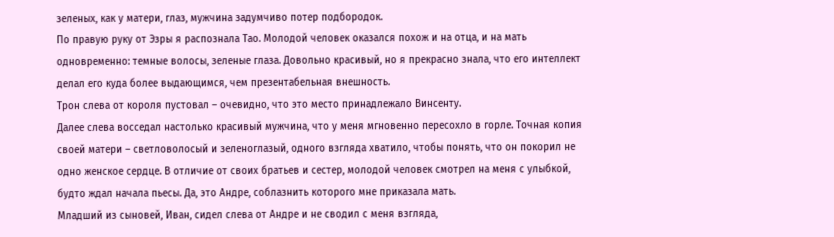зеленых, как у матери, глаз, мужчина задумчиво потер подбородок.
По правую руку от Эзры я распознала Тао. Молодой человек оказался похож и на отца, и на мать одновременно: темные волосы, зеленые глаза. Довольно красивый, но я прекрасно знала, что его интеллект делал его куда более выдающимся, чем презентабельная внешность.
Трон слева от короля пустовал – очевидно, что это место принадлежало Винсенту.
Далее слева восседал настолько красивый мужчина, что у меня мгновенно пересохло в горле. Точная копия своей матери – светловолосый и зеленоглазый, одного взгляда хватило, чтобы понять, что он покорил не одно женское сердце. В отличие от своих братьев и сестер, молодой человек смотрел на меня с улыбкой, будто ждал начала пьесы. Да, это Андре, соблазнить которого мне приказала мать.
Младший из сыновей, Иван, сидел слева от Андре и не сводил с меня взгляда,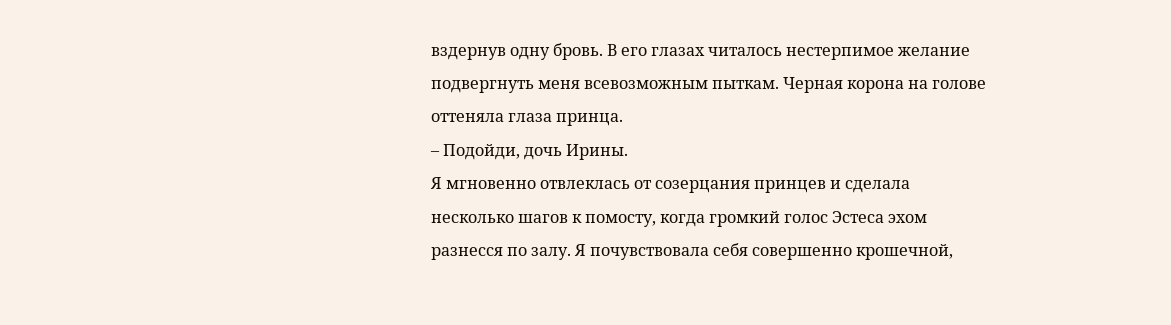вздернув одну бровь. В его глазах читалось нестерпимое желание подвергнуть меня всевозможным пыткам. Черная корона на голове оттеняла глаза принца.
– Подойди, дочь Ирины.
Я мгновенно отвлеклась от созерцания принцев и сделала несколько шагов к помосту, когда громкий голос Эстеса эхом разнесся по залу. Я почувствовала себя совершенно крошечной,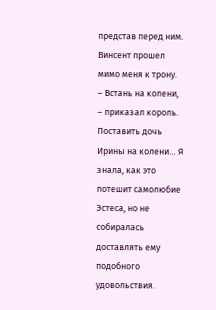представ перед ним.
Винсент прошел мимо меня к трону.
– Встань на колени, – приказал король.
Поставить дочь Ирины на колени… Я знала, как это потешит самолюбие Эстеса, но не собиралась доставлять ему подобного удовольствия.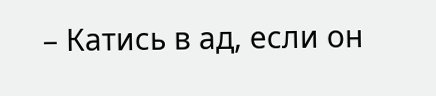– Катись в ад, если он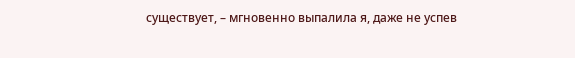существует, – мгновенно выпалила я, даже не успев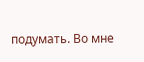подумать. Во мне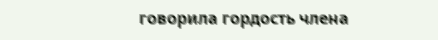говорила гордость члена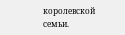королевской семьи.